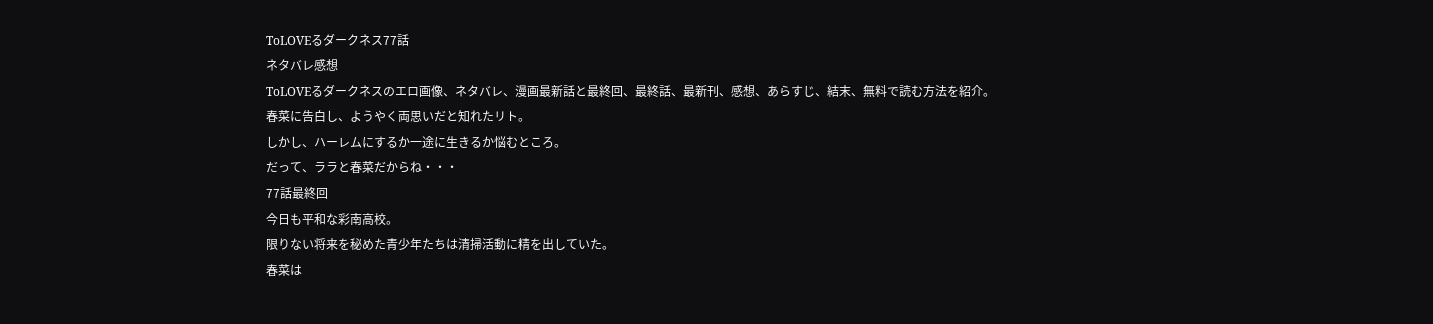ToLOVEるダークネス77話
ネタバレ感想
ToLOVEるダークネスのエロ画像、ネタバレ、漫画最新話と最終回、最終話、最新刊、感想、あらすじ、結末、無料で読む方法を紹介。
春菜に告白し、ようやく両思いだと知れたリト。
しかし、ハーレムにするか一途に生きるか悩むところ。
だって、ララと春菜だからね・・・
77話最終回
今日も平和な彩南高校。
限りない将来を秘めた青少年たちは清掃活動に精を出していた。
春菜は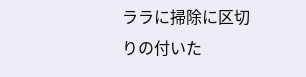ララに掃除に区切りの付いた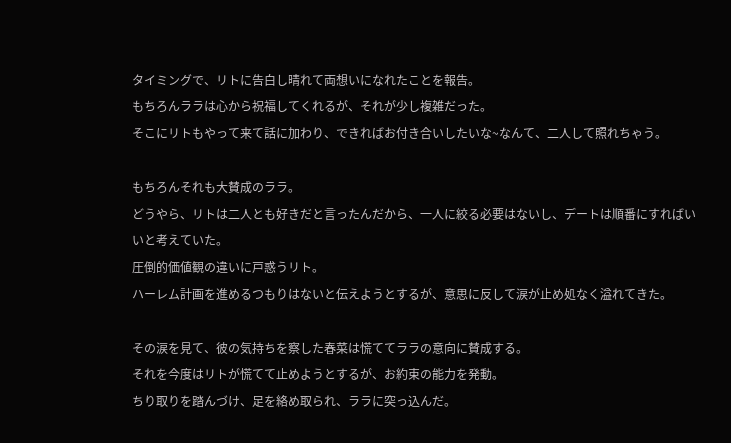タイミングで、リトに告白し晴れて両想いになれたことを報告。
もちろんララは心から祝福してくれるが、それが少し複雑だった。
そこにリトもやって来て話に加わり、できればお付き合いしたいな~なんて、二人して照れちゃう。

もちろんそれも大賛成のララ。
どうやら、リトは二人とも好きだと言ったんだから、一人に絞る必要はないし、デートは順番にすればいいと考えていた。
圧倒的価値観の違いに戸惑うリト。
ハーレム計画を進めるつもりはないと伝えようとするが、意思に反して涙が止め処なく溢れてきた。

その涙を見て、彼の気持ちを察した春菜は慌ててララの意向に賛成する。
それを今度はリトが慌てて止めようとするが、お約束の能力を発動。
ちり取りを踏んづけ、足を絡め取られ、ララに突っ込んだ。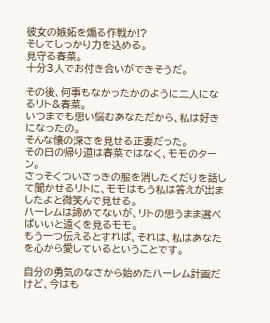彼女の嫉妬を煽る作戦か!?
そしてしっかり力を込める。
見守る春菜。
十分3人でお付き合いができそうだ。

その後、何事もなかったかのように二人になるリト&春菜。
いつまでも思い悩むあなただから、私は好きになったの。
そんな懐の深さを見せる正妻だった。
その日の帰り道は春菜ではなく、モモのターン。
さっそくついさっきの服を消したくだりを話して聞かせるリトに、モモはもう私は答えが出ましたよと微笑んで見せる。
ハーレムは諦めてないが、リトの思うまま選べばいいと遠くを見るモモ。
もう一つ伝えるとすれば、それは、私はあなたを心から愛しているということです。

自分の勇気のなさから始めたハーレム計画だけど、今はも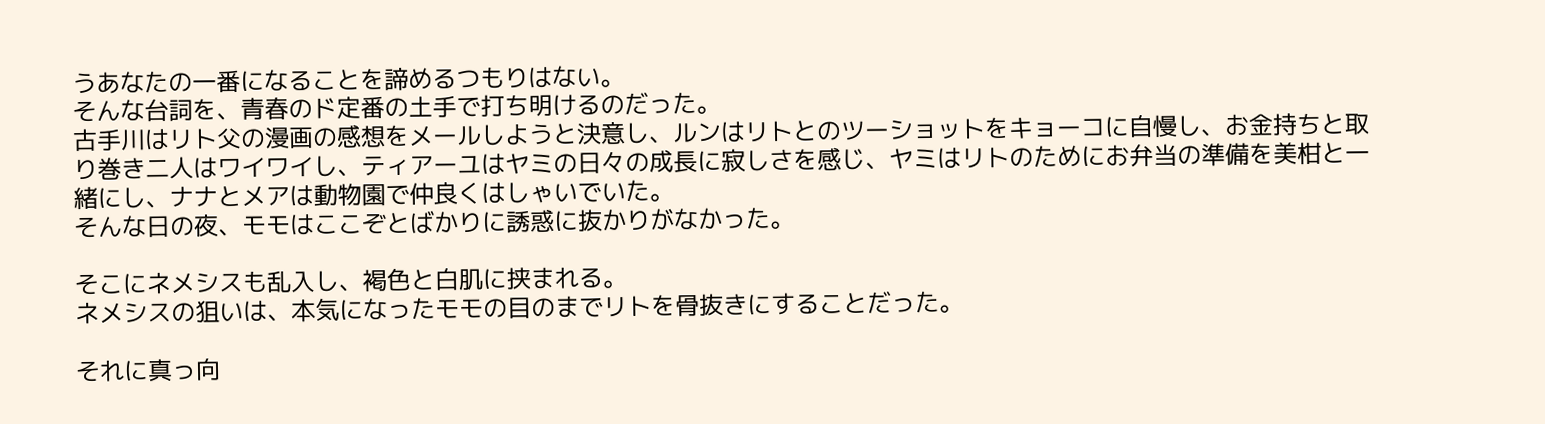うあなたの一番になることを諦めるつもりはない。
そんな台詞を、青春のド定番の土手で打ち明けるのだった。
古手川はリト父の漫画の感想をメールしようと決意し、ルンはリトとのツーショットをキョーコに自慢し、お金持ちと取り巻き二人はワイワイし、ティアーユはヤミの日々の成長に寂しさを感じ、ヤミはリトのためにお弁当の準備を美柑と一緒にし、ナナとメアは動物園で仲良くはしゃいでいた。
そんな日の夜、モモはここぞとばかりに誘惑に抜かりがなかった。

そこにネメシスも乱入し、褐色と白肌に挟まれる。
ネメシスの狙いは、本気になったモモの目のまでリトを骨抜きにすることだった。

それに真っ向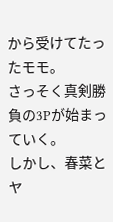から受けてたったモモ。
さっそく真剣勝負の3Pが始まっていく。
しかし、春菜とヤ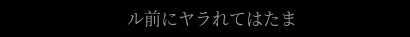ル前にヤラれてはたま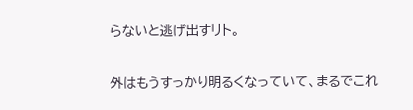らないと逃げ出すリト。

外はもうすっかり明るくなっていて、まるでこれ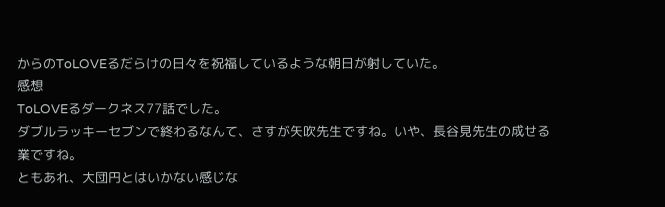からのToLOVEるだらけの日々を祝福しているような朝日が射していた。
感想
ToLOVEるダークネス77話でした。
ダブルラッキーセブンで終わるなんて、さすが矢吹先生ですね。いや、長谷見先生の成せる業ですね。
ともあれ、大団円とはいかない感じな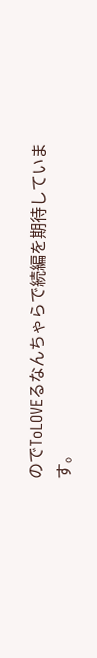のでToLOVEるなんちゃらで続編を期待しています。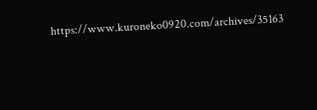https://www.kuroneko0920.com/archives/35163